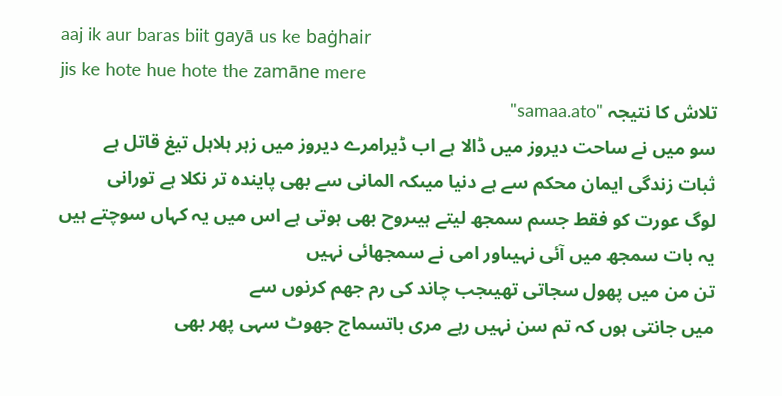aaj ik aur baras biit gayā us ke baġhair
jis ke hote hue hote the zamāne mere
تلاش کا نتیجہ "samaa.ato"
سو میں نے ساحت دیروز میں ڈالا ہے اب ڈیرامرے دیروز میں زہر ہلاہل تیغ قاتل ہے
ثبات زندگی ایمان محکم سے ہے دنیا میںکہ المانی سے بھی پایندہ تر نکلا ہے تورانی
لوگ عورت کو فقط جسم سمجھ لیتے ہیںروح بھی ہوتی ہے اس میں یہ کہاں سوچتے ہیں
یہ بات سمجھ میں آئی نہیںاور امی نے سمجھائی نہیں
تن من میں پھول سجاتی تھیںجب چاند کی رم جھم کرنوں سے
میں جانتی ہوں کہ تم سن نہیں رہے مری باتسماج جھوٹ سہی پھر بھی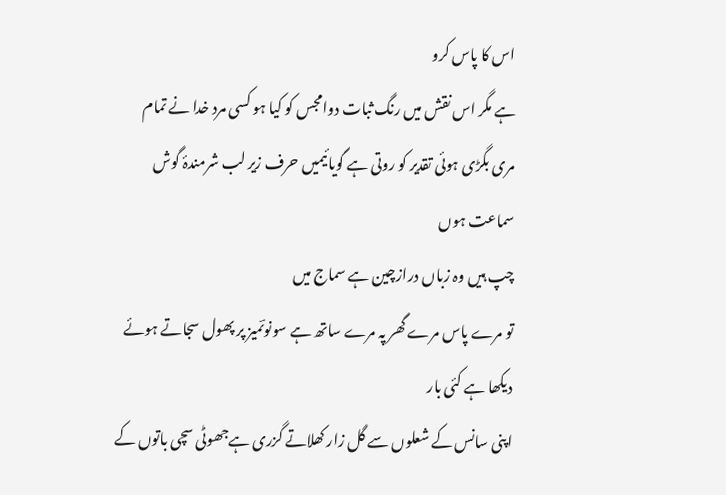اس کا پاس کرو
ہے مگر اس نقش میں رنگ ثبات دوامجس کو کیا ہو کسی مرد خدا نے تمام
مری بگڑی ہوئی تقدیر کو روتی ہے گویائیمیں حرف زیر لب شرمندۂ گوش سماعت ہوں
چپ ہیں وہ زباں درازچین ہے سماج میں
تو مرے پاس مرے گھر پہ مرے ساتھ ہے سونوںؔمیز پر پھول سجاتے ہوئے دیکھا ہے کئی بار
اپنی سانس کے شعلوں سے گل زار کھلاتے گزری ہےجھوٹی سچی باتوں کے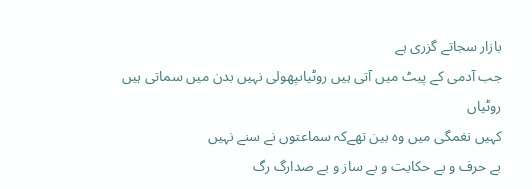بازار سجاتے گزری ہے
جب آدمی کے پیٹ میں آتی ہیں روٹیاںپھولی نہیں بدن میں سماتی ہیں روٹیاں
کہیں نغمگی میں وہ بین تھےکہ سماعتوں نے سنے نہیں
بے حرف و بے حکایت و بے ساز و بے صدارگ رگ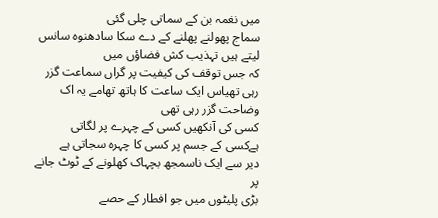میں نغمہ بن کے سماتی چلی گئی
سماج پھولنے پھلنے کے دے سکا سادھنوہ سانس لیتے ہیں تہذیب کش فضاؤں میں
کہ جس توقف کی کیفیت پر گراں سماعت گزر رہی تھیاس ایک ساعت کا ہاتھ تھامے یہ اک وضاحت گزر رہی تھی
کسی کی آنکھیں کسی کے چہرے پر لگاتی ہےکسی کے جسم پر کسی کا چہرہ سجاتی ہے
دیر سے ایک ناسمجھ بچہاک کھلونے کے ٹوٹ جانے پر
بڑی پلیٹوں میں جو افطار کے حصے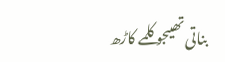بناتی تھیںجو کلمے کاڑھ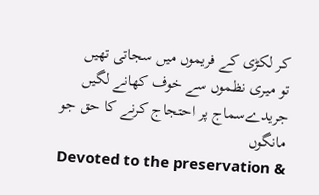کر لکڑی کے فریموں میں سجاتی تھیں
تو میری نظموں سے خوف کھانے لگیں جریدےسماج پر احتجاج کرنے کا حق جو مانگوں
Devoted to the preservation &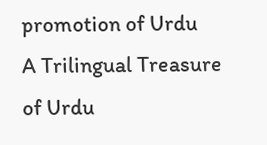promotion of Urdu
A Trilingual Treasure of Urdu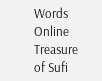Words
Online Treasure of Sufi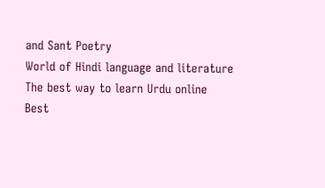and Sant Poetry
World of Hindi language and literature
The best way to learn Urdu online
Best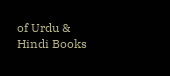of Urdu & Hindi Books